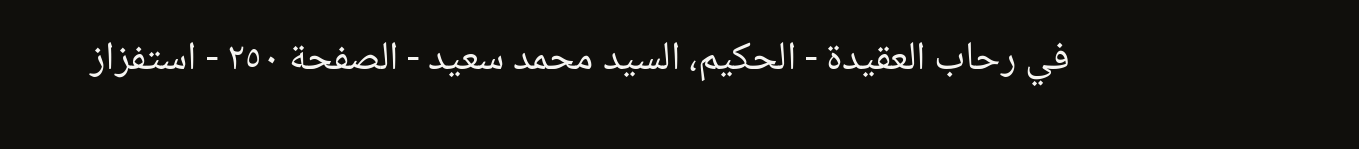في رحاب العقيدة - الحكيم، السيد محمد سعيد - الصفحة ٢٥٠ - استفزاز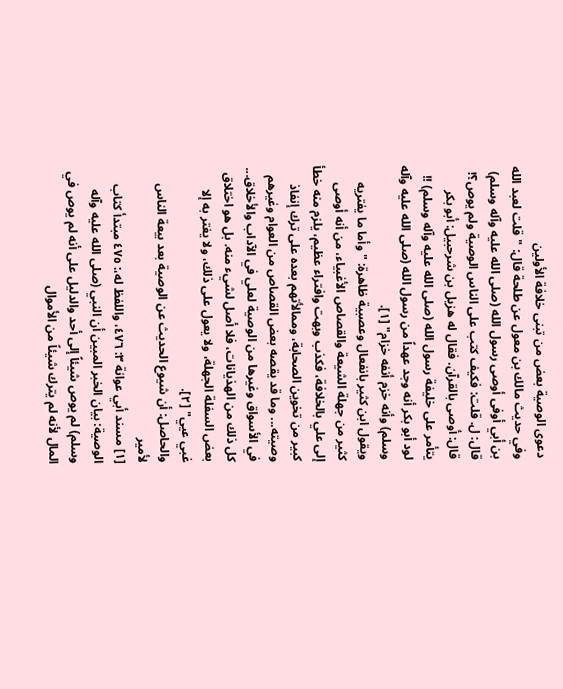دعوى الوصية بعض من تبنى خلافة الأولين
وفي حديث مالك بن معول عن طلحة قال: "قلت لعبد الله بن أبي أوفى أوصى رسول الله (صلى الله عليه وآله وسلم) قال: ل. قلت: فكيف كتب على الناس الوصية ولم يوص؟! قال: أوصى بالقرآن. فقال له هزيل بن شرحبيل: أبو بكر يتأمر على خليفة رسول الله (صلى الله عليه وآله وسلم) !! لود أبو بكر أنه وجد عهداً من رسول الله (صلى الله عليه وآله وسلم) وأنه خزم أنفه خزام" [١].
ويقول ابن كثير بانفعال وعصبية ظاهرة: "وأما ما يفتريه كثير من جهلة الشيعة والقصاص الأغبياء، من أنه أوصى إلى علي بالخلافة، فكذب وبهت وافتراء عظيم، يلزم منه خطأ كبير من تخوين الصحابة، وممالأتهم بعده على ترك إنفاذ وصيته... وما قد يقصه بعض القصاص من العوام وغيرهم في الأسواق وغيرها من الوصية لعلي في الآداب والأخلاق... كل ذلك من الهذيانات، فلا أصل لشيء منه. بل هو اختلاق بعض السفلة الجهلة، ولا يعول على ذلك، ولا يغتر به إلا غبي عيي" [٢].
والحاصل: أن شيوع الحديث عن الوصية بعد بيعة الناس لأمير
[١] مسند أبي عوانة ٣: ٤٧٦، واللفظ له،: ٤٧٥ مبتدأ كتاب الوصية: بيان الخبر المبين أن النبي (صلى الله عليه وآله وسلم) لم يوص شيئاً إلى أحد والدليل على أنه لم يوص في المال لأنه لم يترك شيئاً من الأموال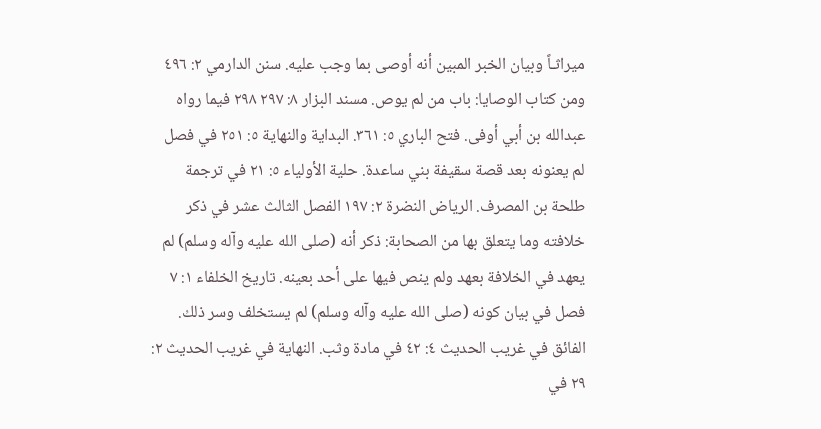ميراثـاً وبيان الخبر المبين أنه أوصى بما وجب عليه. سنن الدارمي ٢: ٤٩٦ ومن كتاب الوصايا: باب من لم يوص. مسند البزار ٨: ٢٩٧ ٢٩٨ فيما رواه عبدالله بن أبي أوفى. فتح الباري ٥: ٣٦١. البداية والنهاية ٥: ٢٥١ في فصل لم يعنونه بعد قصة سقيفة بني ساعدة. حلية الأولياء ٥: ٢١ في ترجمة طلحة بن المصرف. الرياض النضرة ٢: ١٩٧ الفصل الثالث عشر في ذكر خلافته وما يتعلق بها من الصحابة: ذكر أنه (صلى الله عليه وآله وسلم) لم يعهد في الخلافة بعهد ولم ينص فيها على أحد بعينه. تاريخ الخلفاء ١: ٧ فصل في بيان كونه (صلى الله عليه وآله وسلم) لم يستخلف وسر ذلك. الفائق في غريب الحديث ٤: ٤٢ في مادة وثب. النهاية في غريب الحديث ٢: ٢٩ في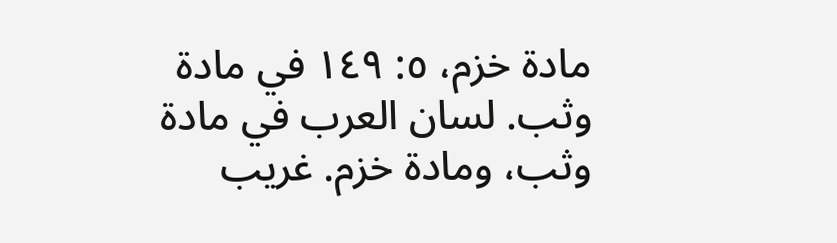مادة خزم، ٥: ١٤٩ في مادة وثب. لسان العرب في مادة وثب، ومادة خزم. غريب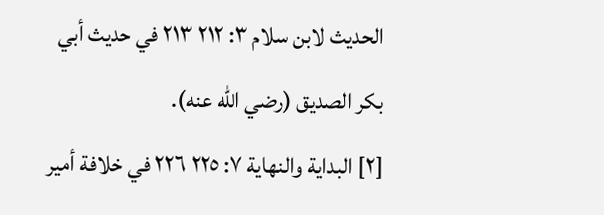الحديث لابن سلام ٣: ٢١٢ ٢١٣ في حديث أبي بكر الصديق (رضي الله عنه).
[٢] البداية والنهاية ٧: ٢٢٥ ٢٢٦ في خلافة أمير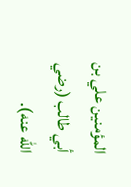المؤمنين علي بن أبي طالب (رضي الله عنه).